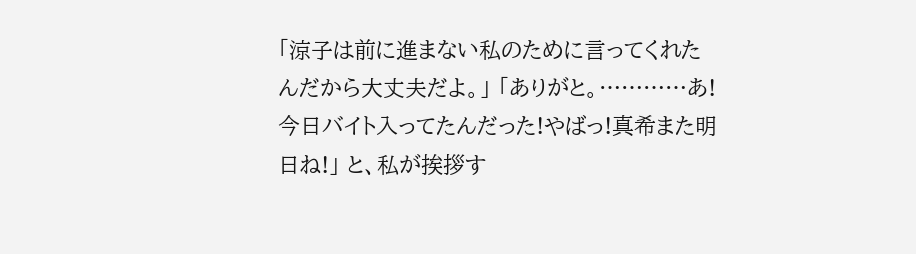「涼子は前に進まない私のために言ってくれたんだから大丈夫だよ。」 「ありがと。…………あ!今日バイト入ってたんだった!やばっ!真希また明日ね!」 と、私が挨拶す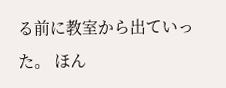る前に教室から出ていった。 ほん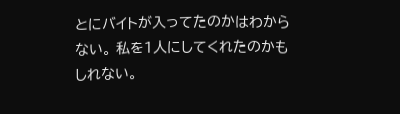とにバイトが入ってたのかはわからない。 私を1人にしてくれたのかもしれない。